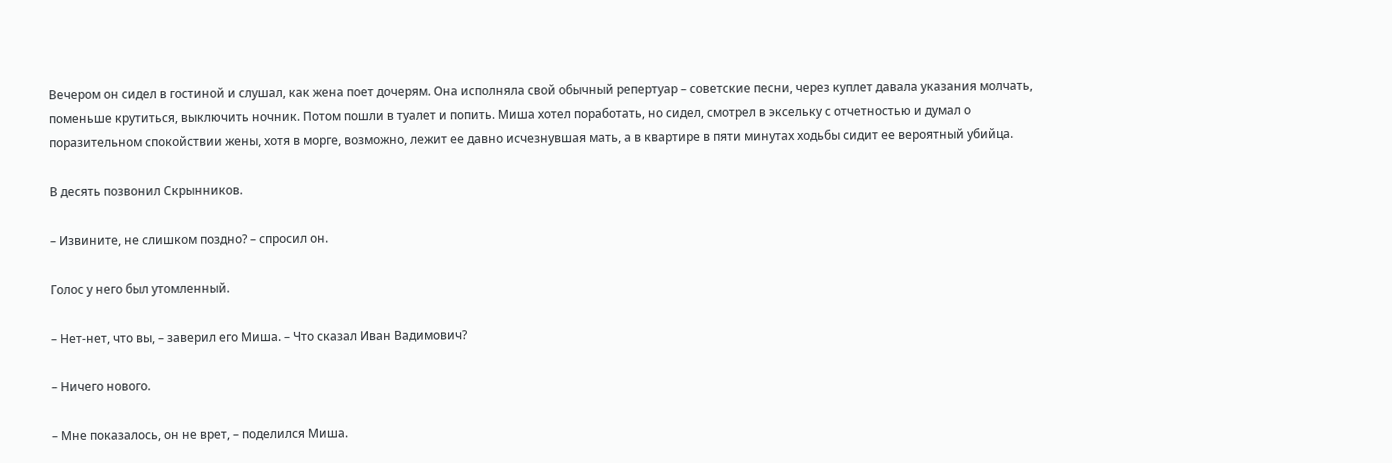Вечером он сидел в гостиной и слушал, как жена поет дочерям. Она исполняла свой обычный репертуар – советские песни, через куплет давала указания молчать, поменьше крутиться, выключить ночник. Потом пошли в туалет и попить. Миша хотел поработать, но сидел, смотрел в эксельку с отчетностью и думал о поразительном спокойствии жены, хотя в морге, возможно, лежит ее давно исчезнувшая мать, а в квартире в пяти минутах ходьбы сидит ее вероятный убийца.

В десять позвонил Скрынников.

– Извините, не слишком поздно? – спросил он.

Голос у него был утомленный.

– Нет-нет, что вы, – заверил его Миша. – Что сказал Иван Вадимович?

– Ничего нового.

– Мне показалось, он не врет, – поделился Миша.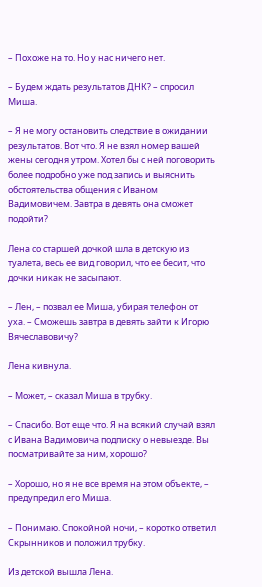– Похоже на то. Но у нас ничего нет.

– Будем ждать результатов ДНК? – спросил Миша.

– Я не могу остановить следствие в ожидании результатов. Вот что. Я не взял номер вашей жены сегодня утром. Хотел бы с ней поговорить более подробно уже под запись и выяснить обстоятельства общения с Иваном Вадимовичем. Завтра в девять она сможет подойти?

Лена со старшей дочкой шла в детскую из туалета, весь ее вид говорил, что ее бесит, что дочки никак не засыпают.

– Лен, – позвал ее Миша, убирая телефон от уха. – Сможешь завтра в девять зайти к Игорю Вячеславовичу?

Лена кивнула.

– Может, – сказал Миша в трубку.

– Спасибо. Вот еще что. Я на всякий случай взял с Ивана Вадимовича подписку о невыезде. Вы посматривайте за ним, хорошо?

– Хорошо, но я не все время на этом объекте, – предупредил его Миша.

– Понимаю. Спокойной ночи, – коротко ответил Скрынников и положил трубку.

Из детской вышла Лена.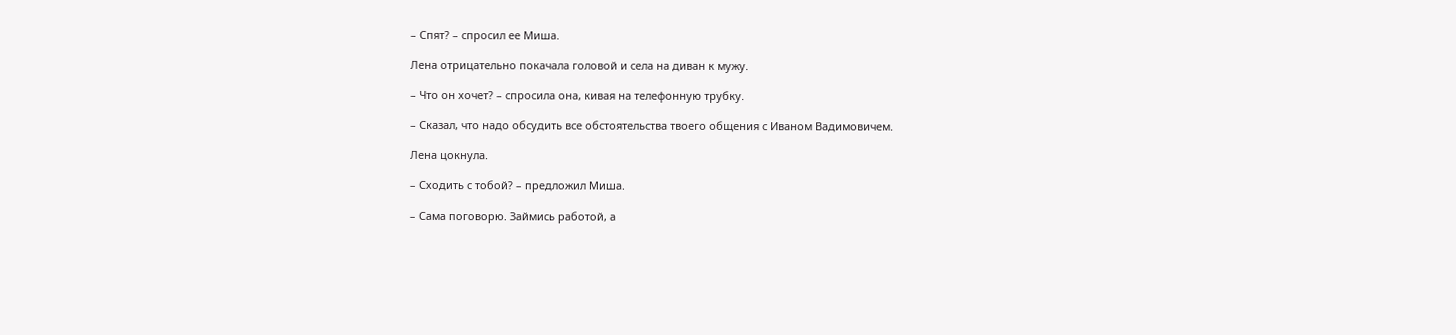– Спят? – спросил ее Миша.

Лена отрицательно покачала головой и села на диван к мужу.

– Что он хочет? – спросила она, кивая на телефонную трубку.

– Сказал, что надо обсудить все обстоятельства твоего общения с Иваном Вадимовичем.

Лена цокнула.

– Сходить с тобой? – предложил Миша.

– Сама поговорю. Займись работой, а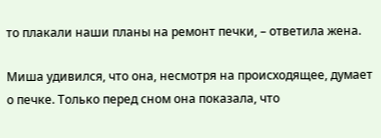то плакали наши планы на ремонт печки, – ответила жена.

Миша удивился, что она, несмотря на происходящее, думает о печке. Только перед сном она показала, что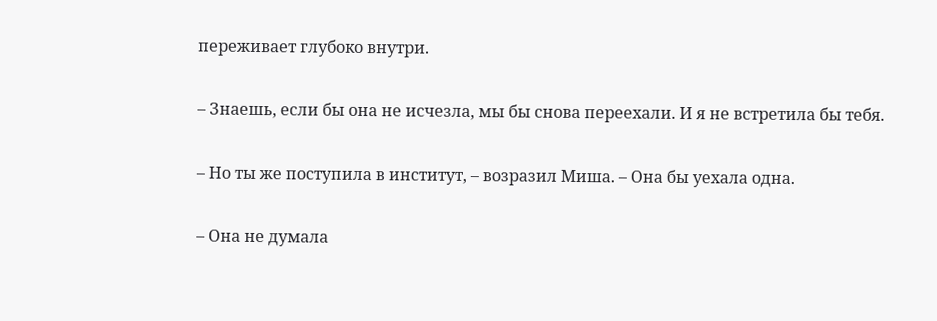переживает глубоко внутри.

– Знаешь, если бы она не исчезла, мы бы снова переехали. И я не встретила бы тебя.

– Но ты же поступила в институт, – возразил Миша. – Она бы уехала одна.

– Она не думала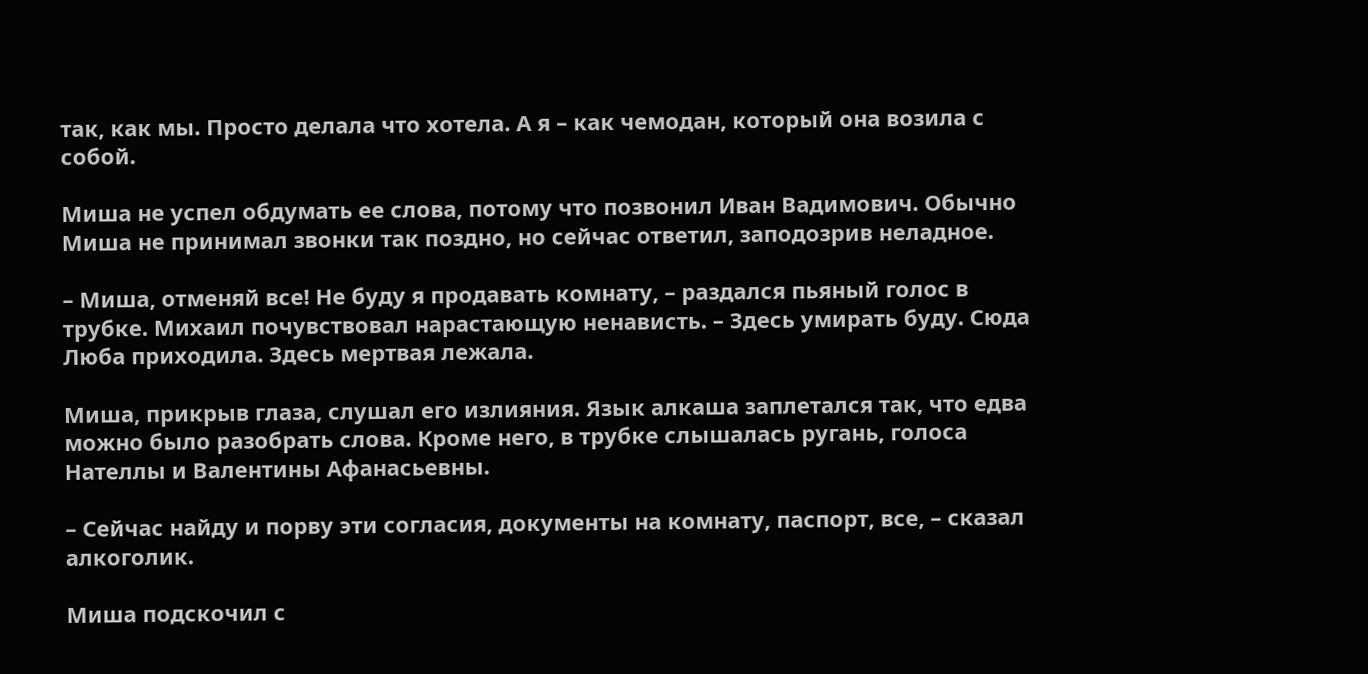так, как мы. Просто делала что хотела. А я – как чемодан, который она возила с собой.

Миша не успел обдумать ее слова, потому что позвонил Иван Вадимович. Обычно Миша не принимал звонки так поздно, но сейчас ответил, заподозрив неладное.

– Миша, отменяй все! Не буду я продавать комнату, – раздался пьяный голос в трубке. Михаил почувствовал нарастающую ненависть. – Здесь умирать буду. Сюда Люба приходила. Здесь мертвая лежала.

Миша, прикрыв глаза, слушал его излияния. Язык алкаша заплетался так, что едва можно было разобрать слова. Кроме него, в трубке слышалась ругань, голоса Нателлы и Валентины Афанасьевны.

– Сейчас найду и порву эти согласия, документы на комнату, паспорт, все, – сказал алкоголик.

Миша подскочил с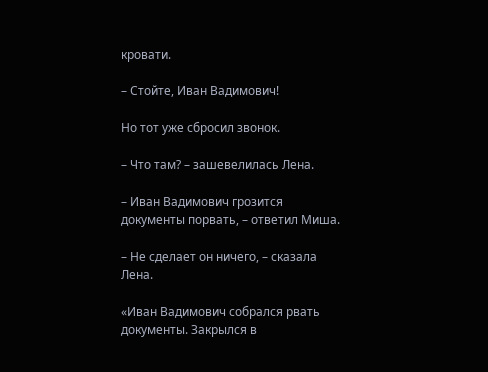кровати.

– Стойте, Иван Вадимович!

Но тот уже сбросил звонок.

– Что там? – зашевелилась Лена.

– Иван Вадимович грозится документы порвать, – ответил Миша.

– Не сделает он ничего, – сказала Лена.

«Иван Вадимович собрался рвать документы. Закрылся в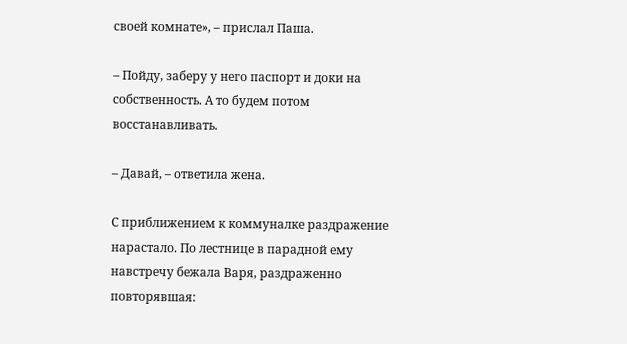своей комнате», – прислал Паша.

– Пойду, заберу у него паспорт и доки на собственность. А то будем потом восстанавливать.

– Давай, – ответила жена.

С приближением к коммуналке раздражение нарастало. По лестнице в парадной ему навстречу бежала Варя, раздраженно повторявшая: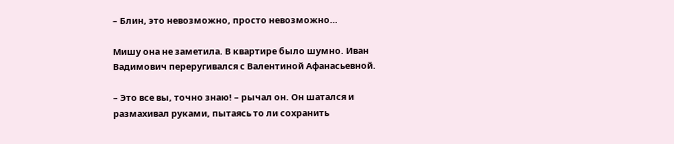– Блин, это невозможно, просто невозможно…

Мишу она не заметила. В квартире было шумно. Иван Вадимович переругивался с Валентиной Афанасьевной.

– Это все вы, точно знаю! – рычал он. Он шатался и размахивал руками, пытаясь то ли сохранить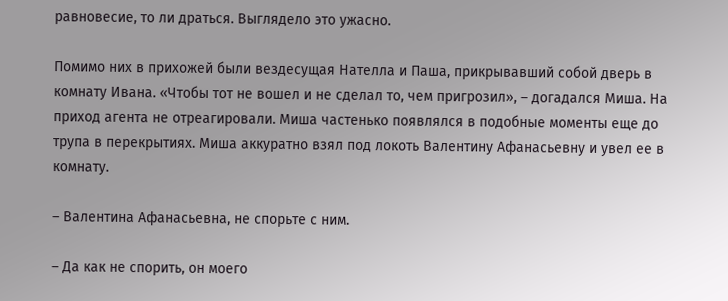равновесие, то ли драться. Выглядело это ужасно.

Помимо них в прихожей были вездесущая Нателла и Паша, прикрывавший собой дверь в комнату Ивана. «Чтобы тот не вошел и не сделал то, чем пригрозил», – догадался Миша. На приход агента не отреагировали. Миша частенько появлялся в подобные моменты еще до трупа в перекрытиях. Миша аккуратно взял под локоть Валентину Афанасьевну и увел ее в комнату.

– Валентина Афанасьевна, не спорьте с ним.

– Да как не спорить, он моего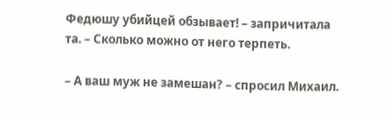Федюшу убийцей обзывает! – запричитала та. – Сколько можно от него терпеть.

– А ваш муж не замешан? – спросил Михаил.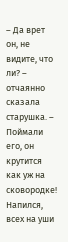– Да врет он, не видите, что ли? – отчаянно сказала старушка. – Поймали его, он крутится как уж на сковородке! Напился, всех на уши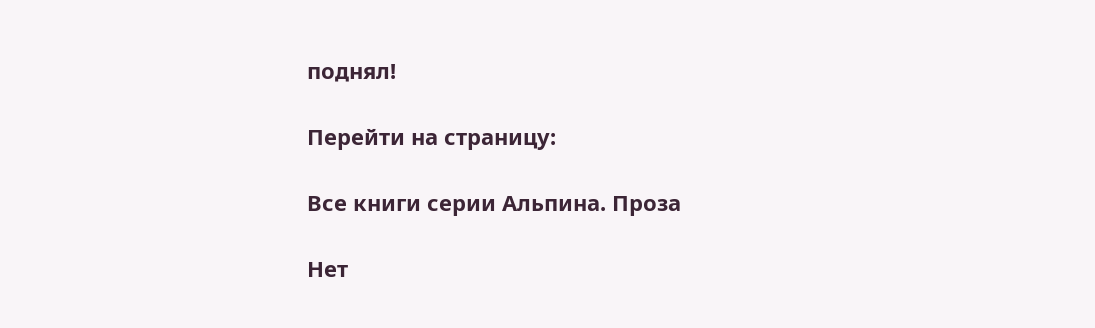поднял!

Перейти на страницу:

Все книги серии Альпина. Проза

Нет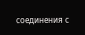соединения с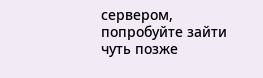сервером, попробуйте зайти чуть позже